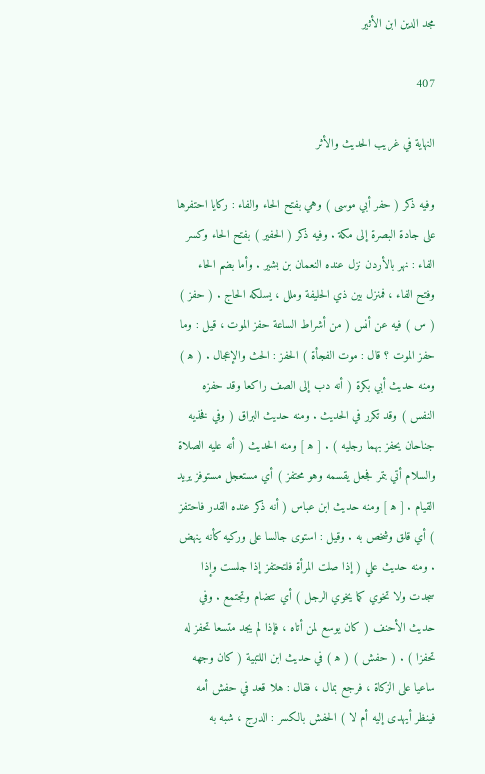مجد الدين ابن الأثير

407

النهاية في غريب الحديث والأثر

وفيه ذكر ( حفر أبي موسى ) وهي بفتح الحاء والفاء : ركايا احتفرها على جادة البصرة إلى مكة . وفيه ذكر ( الحفير ) بفتح الحاء وكسر الفاء : نهر بالأردن نزل عنده النعمان بن بشير . وأما بضم الحاء وفتح الفاء ، فمنزل بين ذي الحليفة وملل ، يسلكه الحاج . ( حفز ) ( س ) فيه عن أنس ( من أشراط الساعة حفز الموت ، قيل : وما حفز الموت ؟ قال : موت الفجأة ) الحفز : الحث والإعجال . ( ه‍ ) ومنه حديث أبي بكرة ( أنه دب إلى الصف راكعا وقد حفزه النفس ) وقد تكرر في الحديث . ومنه حديث البراق ( وفي فخذيه جناحان يحفز بهما رجليه ) . [ ه‍ ] ومنه الحديث ( أنه عليه الصلاة والسلام أتي بتمر فجعل يقسمه وهو محتفز ) أي مستعجل مستوفز يريد القيام . [ ه‍ ] ومنه حديث ابن عباس ( أنه ذكر عنده القدر فاحتفز ) أي قلق وشخص به . وقيل : استوى جالسا على وركيه كأنه ينهض . ومنه حديث علي ( إذا صلت المرأة فلتحتفز إذا جلست وإذا سجدت ولا تخوي كما يخوي الرجل ) أي تتضام وتجتمع . وفي حديث الأحنف ( كان يوسع لمن أتاه ، فإذا لم يجد متسعا تحفز له تحفزا ) . ( حفش ) ( ه‍ ) في حديث ابن اللتبية ( كان وجهه ساعيا على الزكاة ، فرجع بمال ، فقال : هلا قعد في حفش أمه فينظر أيهدى إليه أم لا ) الحفش بالكسر : الدرج ، شبه به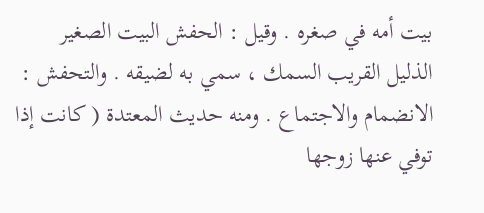بيت أمه في صغره . وقيل : الحفش البيت الصغير الذليل القريب السمك ، سمي به لضيقه . والتحفش : الانضمام والاجتماع . ومنه حديث المعتدة ( كانت إذا توفي عنها زوجها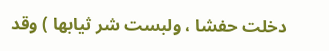دخلت حفشا ، ولبست شر ثيابها ) وقد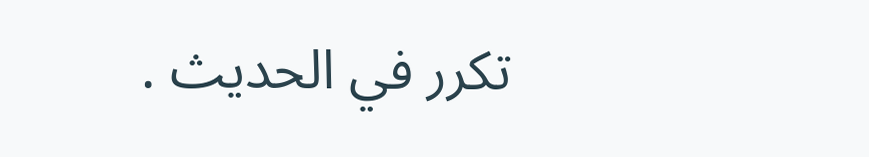تكرر في الحديث .